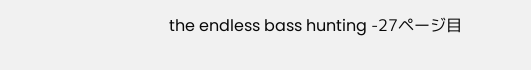the endless bass hunting -27ページ目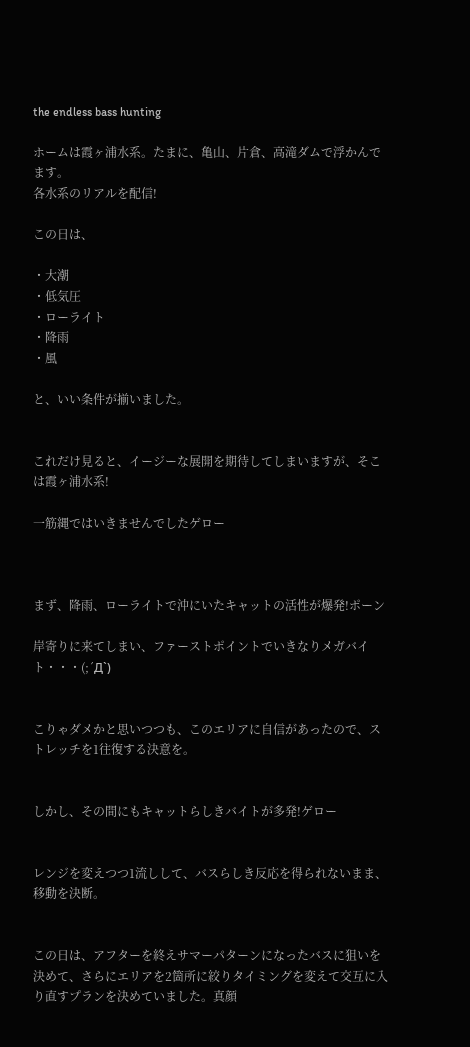the endless bass hunting

ホームは霞ヶ浦水系。たまに、亀山、片倉、高滝ダムで浮かんでます。
各水系のリアルを配信!

この日は、

・大潮
・低気圧
・ローライト
・降雨
・風

と、いい条件が揃いました。


これだけ見ると、イージーな展開を期待してしまいますが、そこは霞ヶ浦水系!

一筋縄ではいきませんでしたゲロー



まず、降雨、ローライトで沖にいたキャットの活性が爆発!ポーン

岸寄りに来てしまい、ファーストポイントでいきなりメガバイト・・・(;´Д`)


こりゃダメかと思いつつも、このエリアに自信があったので、ストレッチを1往復する決意を。


しかし、その間にもキャットらしきバイトが多発!ゲロー


レンジを変えつつ1流しして、バスらしき反応を得られないまま、移動を決断。


この日は、アフターを終えサマーパターンになったバスに狙いを決めて、さらにエリアを2箇所に絞りタイミングを変えて交互に入り直すプランを決めていました。真顔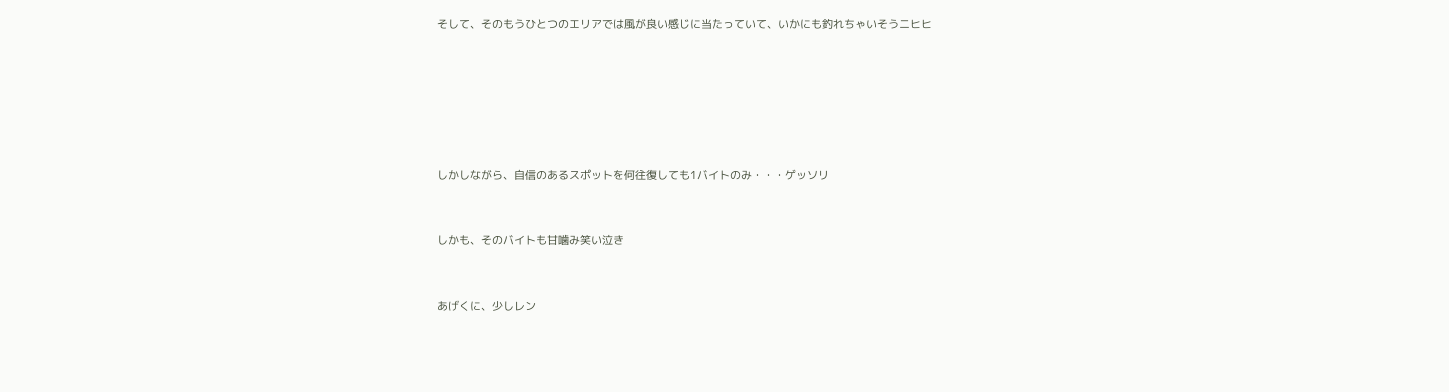そして、そのもうひとつのエリアでは風が良い感じに当たっていて、いかにも釣れちゃいそうニヒヒ






しかしながら、自信のあるスポットを何往復しても1バイトのみ・・・ゲッソリ


しかも、そのバイトも甘噛み笑い泣き


あげくに、少しレン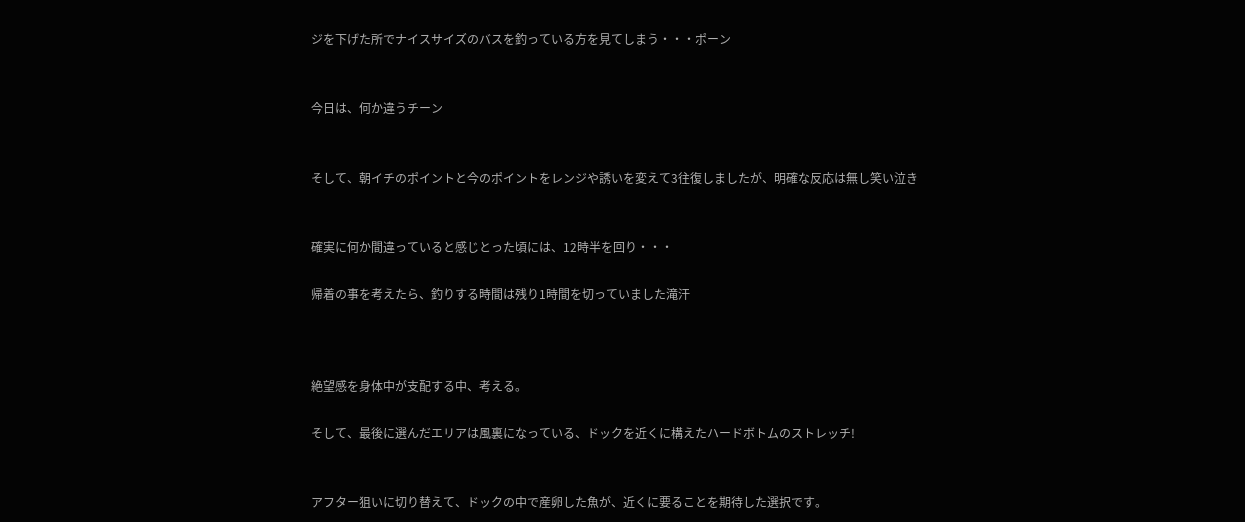ジを下げた所でナイスサイズのバスを釣っている方を見てしまう・・・ポーン


今日は、何か違うチーン


そして、朝イチのポイントと今のポイントをレンジや誘いを変えて3往復しましたが、明確な反応は無し笑い泣き


確実に何か間違っていると感じとった頃には、12時半を回り・・・

帰着の事を考えたら、釣りする時間は残り1時間を切っていました滝汗



絶望感を身体中が支配する中、考える。

そして、最後に選んだエリアは風裏になっている、ドックを近くに構えたハードボトムのストレッチ!


アフター狙いに切り替えて、ドックの中で産卵した魚が、近くに要ることを期待した選択です。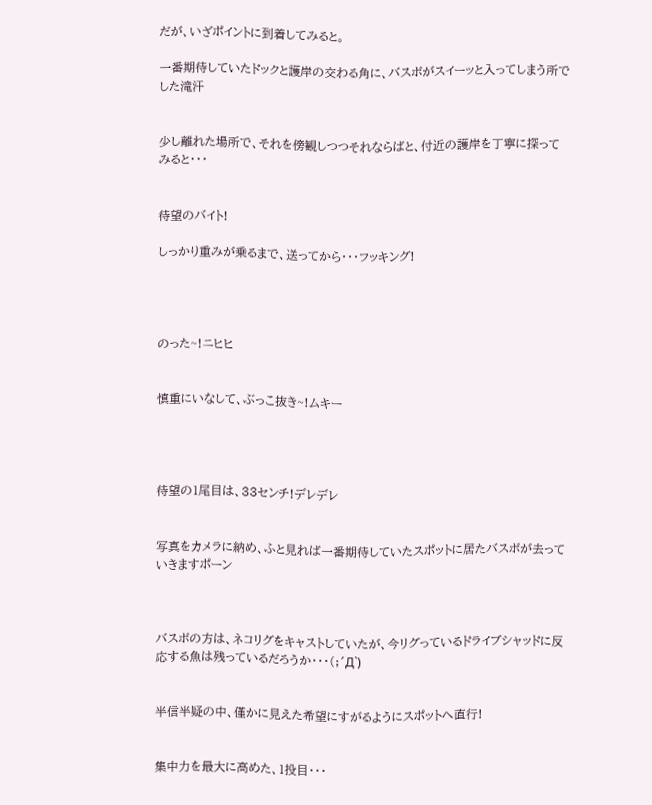だが、いざポイントに到着してみると。

一番期待していたドックと護岸の交わる角に、バスボがスイーッと入ってしまう所でした滝汗


少し離れた場所で、それを傍観しつつそれならばと、付近の護岸を丁寧に探ってみると・・・


待望のバイト!

しっかり重みが乗るまで、送ってから・・・フッキング!




のった~!ニヒヒ


慎重にいなして、ぶっこ抜き~!ムキー




待望の1尾目は、33センチ!デレデレ


写真をカメラに納め、ふと見れば一番期待していたスポットに居たバスボが去っていきますポーン



バスボの方は、ネコリグをキャストしていたが、今リグっているドライブシャッドに反応する魚は残っているだろうか・・・(;´Д`)


半信半疑の中、僅かに見えた希望にすがるようにスポットへ直行!


集中力を最大に高めた、1投目・・・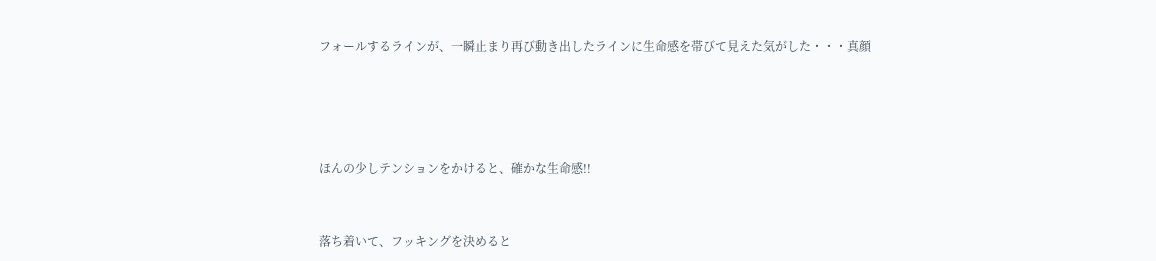フォールするラインが、一瞬止まり再び動き出したラインに生命感を帯びて見えた気がした・・・真顔




ほんの少しテンションをかけると、確かな生命感!!


落ち着いて、フッキングを決めると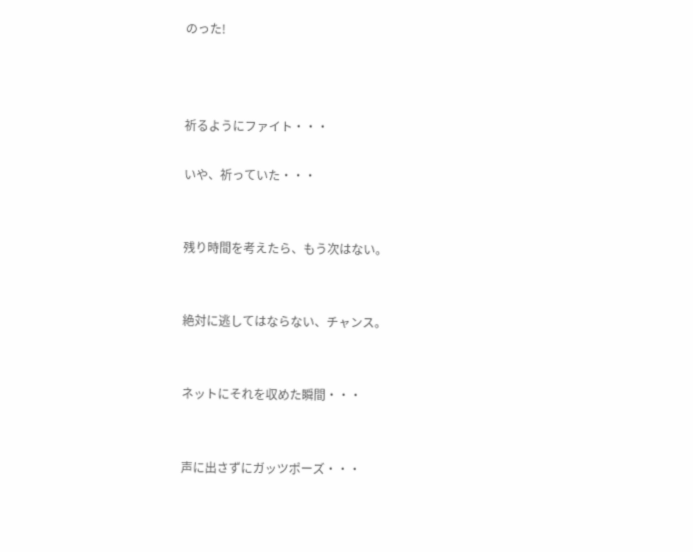のった!



祈るようにファイト・・・

いや、祈っていた・・・


残り時間を考えたら、もう次はない。


絶対に逃してはならない、チャンス。


ネットにそれを収めた瞬間・・・


声に出さずにガッツポーズ・・・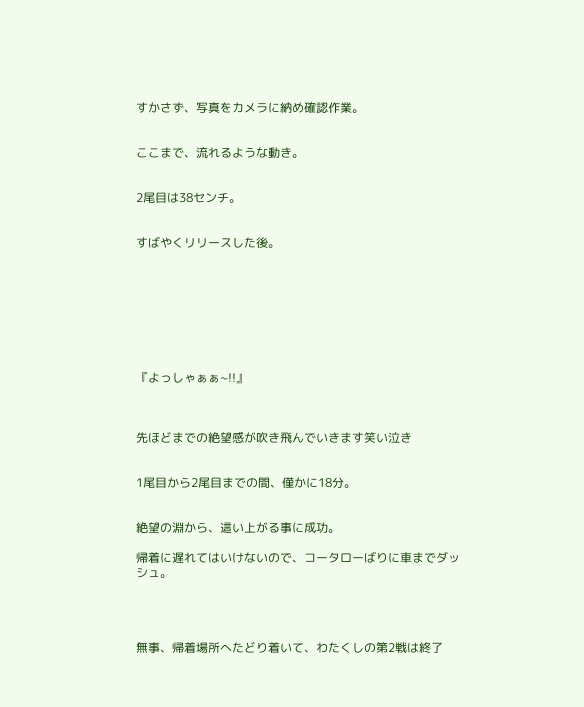すかさず、写真をカメラに納め確認作業。


ここまで、流れるような動き。


2尾目は38センチ。


すばやくリリースした後。








『よっしゃぁぁ~!!』



先ほどまでの絶望感が吹き飛んでいきます笑い泣き


1尾目から2尾目までの間、僅かに18分。


絶望の淵から、這い上がる事に成功。

帰着に遅れてはいけないので、コータローばりに車までダッシュ。




無事、帰着場所へたどり着いて、わたくしの第2戦は終了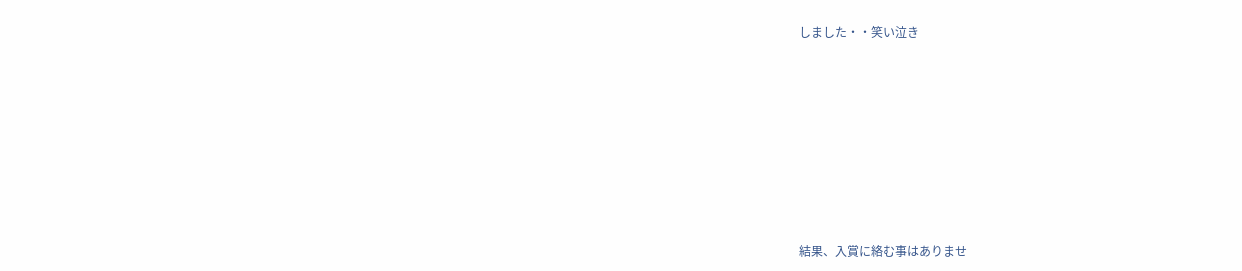しました・・笑い泣き








結果、入賞に絡む事はありませ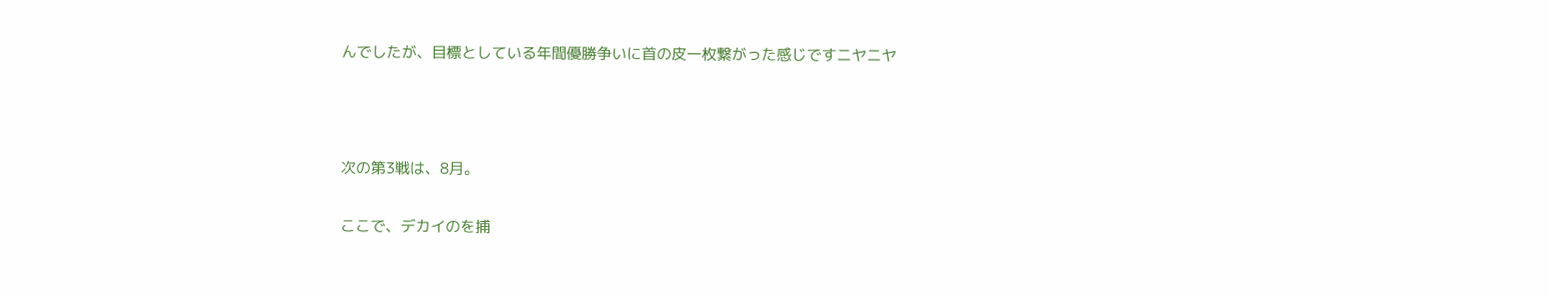んでしたが、目標としている年間優勝争いに首の皮一枚繋がった感じですニヤニヤ



次の第3戦は、8月。

ここで、デカイのを捕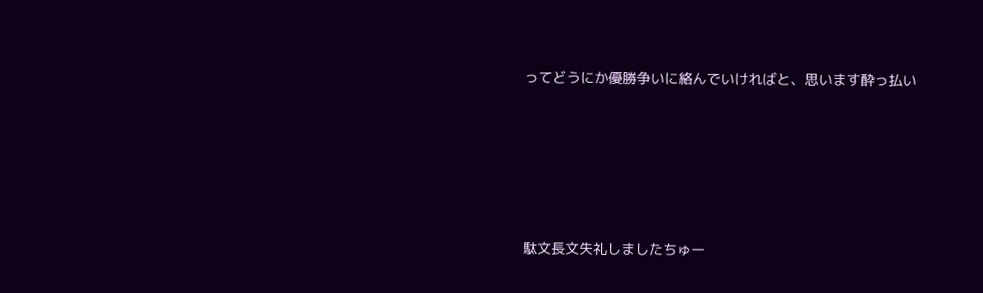ってどうにか優勝争いに絡んでいければと、思います酔っ払い





駄文長文失礼しましたちゅー